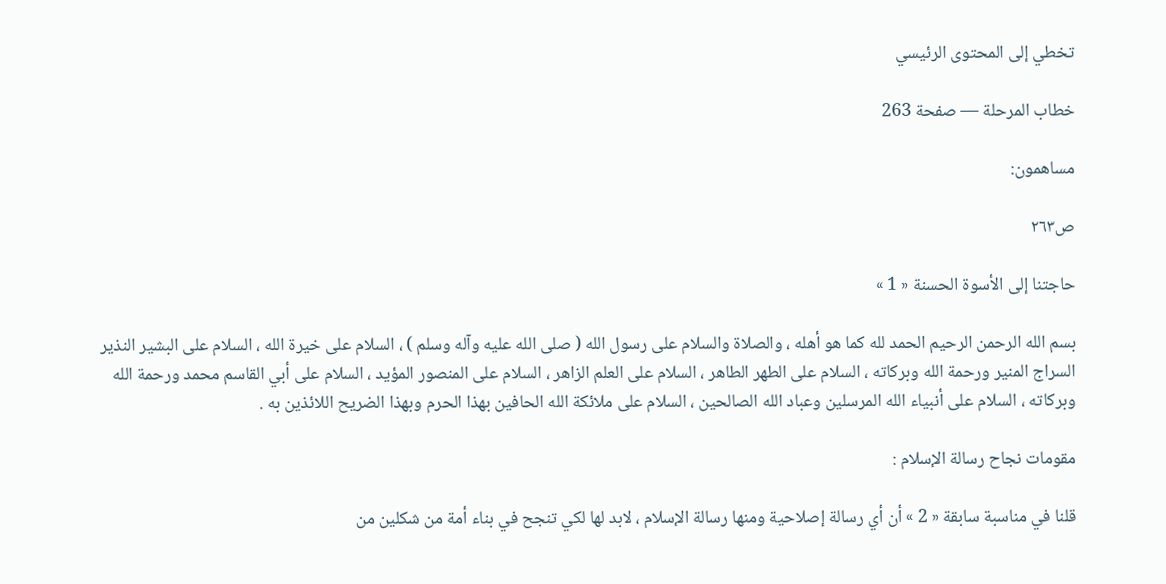تخطي إلى المحتوى الرئيسي

خطاب المرحلة — صفحة 263

مساهمون:

ص٢٦٣

حاجتنا إلى الأسوة الحسنة « 1 »

بسم الله الرحمن الرحيم الحمد لله كما هو أهله ، والصلاة والسلام على رسول الله ( صلى الله عليه وآله وسلم ) ، السلام على خيرة الله ، السلام على البشير النذير السراج المنير ورحمة الله وبركاته ، السلام على الطهر الطاهر ، السلام على العلم الزاهر ، السلام على المنصور المؤيد ، السلام على أبي القاسم محمد ورحمة الله وبركاته ، السلام على أنبياء الله المرسلين وعباد الله الصالحين ، السلام على ملائكة الله الحافين بهذا الحرم وبهذا الضريح اللائذين به .

مقومات نجاح رسالة الإسلام :

قلنا في مناسبة سابقة « 2 » أن أي رسالة إصلاحية ومنها رسالة الإسلام ، لابد لها لكي تنجح في بناء أمة من شكلين من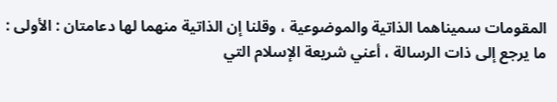المقومات سميناهما الذاتية والموضوعية ، وقلنا إن الذاتية منهما لها دعامتان : الأولى : ما يرجع إلى ذات الرسالة ، أعني شريعة الإسلام التي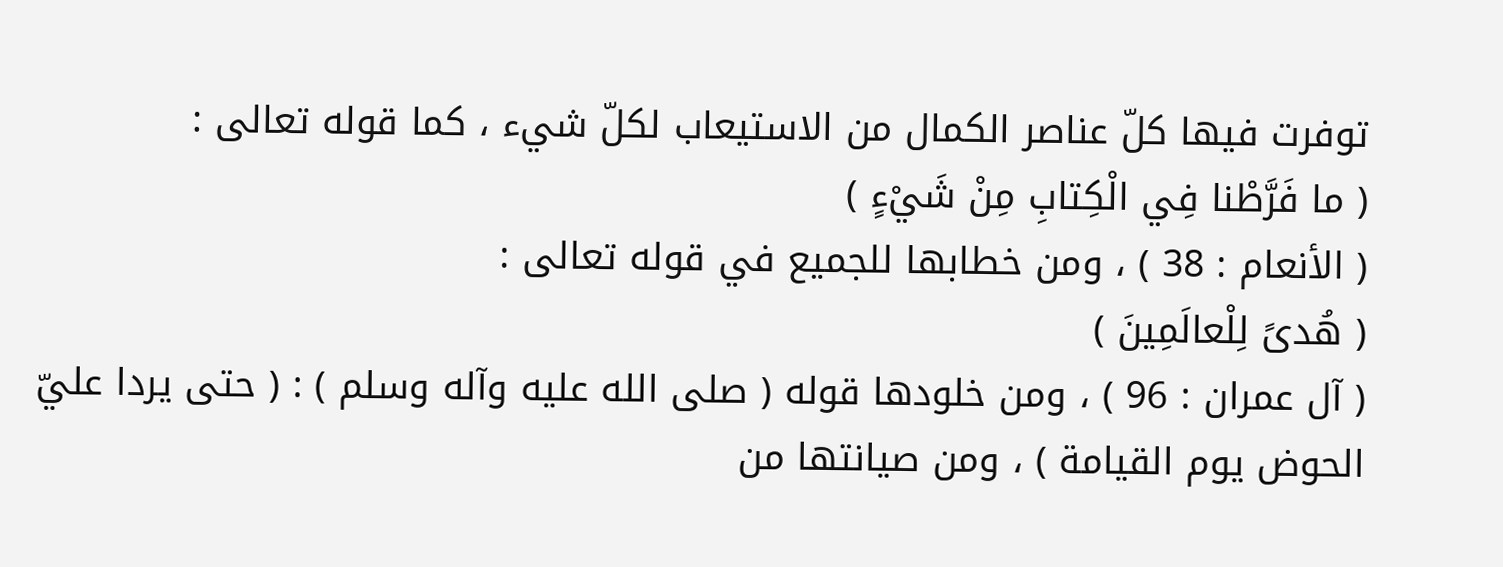توفرت فيها كلّ عناصر الكمال من الاستيعاب لكلّ شيء ، كما قوله تعالى :
( ما فَرَّطْنا فِي الْكِتابِ مِنْ شَيْءٍ )
( الأنعام : 38 ) ، ومن خطابها للجميع في قوله تعالى :
( هُدىً لِلْعالَمِينَ )
( آل عمران : 96 ) ، ومن خلودها قوله ( صلى الله عليه وآله وسلم ) : ( حتى يردا عليّ الحوض يوم القيامة ) ، ومن صيانتها من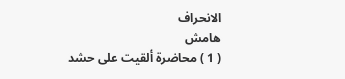الانحراف
هامش
( 1 ) محاضرة ألقيت على حشد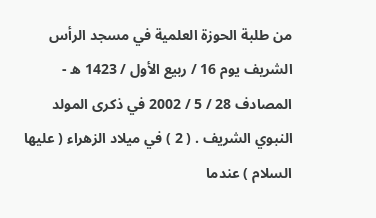من طلبة الحوزة العلمية في مسجد الرأس الشريف يوم 16 / ربيع الأول / 1423 ه - المصادف 28 / 5 / 2002 في ذكرى المولد النبوي الشريف . ( 2 ) في ميلاد الزهراء ( عليها السلام ) عندما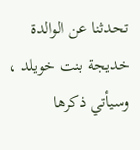تحدثنا عن الوالدة خديجة بنت خويلد ، وسيأتي ذكرها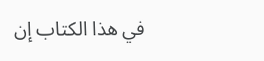في هذا الكتاب إن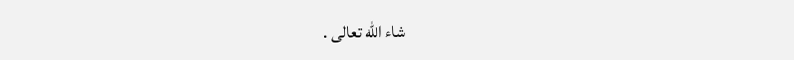شاء الله تعالى .